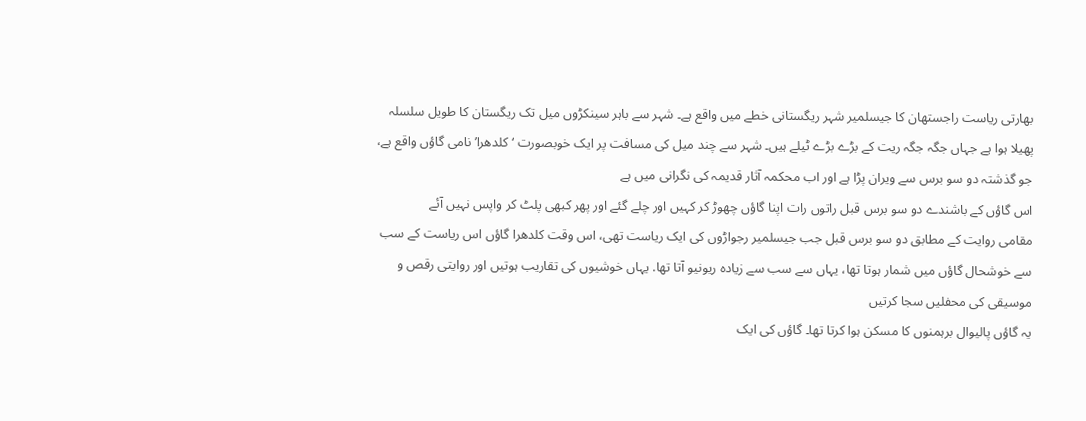بھارتی ریاست راجستھان کا جیسلمیر شہر ریگستانی خطے میں واقع ہے۔ شہر سے باہر سینکڑوں میل تک ریگستان کا طویل سلسلہ پھیلا ہوا ہے جہاں جگہ جگہ ریت کے بڑے بڑے ٹیلے ہیں۔ شہر سے چند میل کی مسافت پر ایک خوبصورت ‘کلدھرا’ نامی گاؤں واقع ہے، جو گذشتہ دو سو برس سے ویران پڑا ہے اور اب محکمہ آثار قدیمہ کی نگرانی میں ہے
اس گاؤں کے باشندے دو سو برس قبل راتوں رات اپنا گاؤں چھوڑ کر کہیں اور چلے گئے اور پھر کبھی پلٹ کر واپس نہیں آئے
مقامی روایت کے مطابق دو سو برس قبل جب جیسلمیر رجواڑوں کی ایک ریاست تھی، اس وقت کلدھرا گاؤں اس ریاست کے سب سے خوشحال گاؤں میں شمار ہوتا تھا، یہاں سے سب سے زیادہ ریونیو آتا تھا. یہاں خوشیوں کی تقاریب ہوتیں اور روایتی رقص و موسیقی کی محفلیں سجا کرتیں
یہ گاؤں پالیوال برہمنوں کا مسکن ہوا کرتا تھا۔ گاؤں کی ایک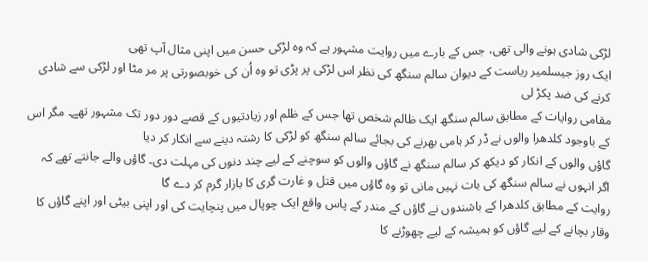لڑکی شادی ہونے والی تھی، جس کے بارے میں روایت مشہور ہے کہ وہ لڑکی حسن میں اپنی مثال آپ تھی
ایک روز جیسلمیر ریاست کے دیوان سالم سنگھ کی نظر اس لڑکی پر پڑی تو وہ اُن کی خوبصورتی پر مر مٹا اور لڑکی سے شادی کرنے کی ضد پکڑ لی
مقامی روایات کے مطابق سالم سنگھ ایک ظالم شخص تھا جس کے ظلم اور زیادتیوں کے قصے دور دور تک مشہور تھے۔ مگر اس کے باوجود کلدھرا والوں نے ڈر کر ہامی بھرنے کی بجائے سالم سنگھ کو لڑکی کا رشتہ دینے سے انکار کر دیا
گاؤں والوں کے انکار کو دیکھ کر سالم سنگھ نے گاؤں والوں کو سوچنے کے لیے چند دنوں کی مہلت دی۔ گاؤں والے جانتے تھے کہ اگر انہوں نے سالم سنگھ کی بات نہیں مانی تو وہ گاؤں میں قتل و غارت گری کا بازار گرم کر دے گا
روایت کے مطابق کلدھرا کے باشندوں نے گاؤں کے مندر کے پاس واقع ایک چوپال میں پنچایت کی اور اپنی بیٹی اور اپنے گاؤں کا وقار بچانے کے لیے گاؤں کو ہمیشہ کے لیے چھوڑنے کا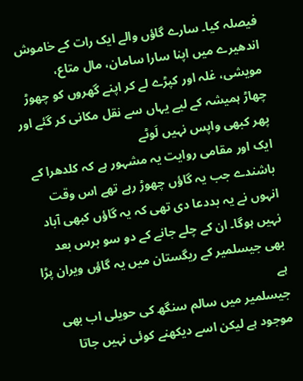فیصلہ کیا۔ سارے گاؤں والے ایک رات کے خاموش اندھیرے میں اپنا سارا سامان، مال متاع، مویشی، غلہ اور کپڑے لے کر اپنے گھروں کو چھوڑ چھاڑ ہمیشہ کے لیے یہاں سے نقل مکانی کر گئے اور پھر کبھی واپس نہیں لَوٹے
ایک اور مقامی روایت یہ مشہور ہے کہ کلدھرا کے باشندے جب یہ گاؤں چھوڑ رہے تھے اس وقت انہوں نے یہ بددعا دی تھی کہ یہ گاؤں کبھی آباد نہیں ہوگا۔ ان کے چلے جانے کے دو سو برس بعد بھی جیسلمیر کے ریگستان میں یہ گاؤں ویران پڑا ہے
جیسلمیر میں سالم سنگھ کی حویلی اب بھی موجود ہے لیکن اسے دیکھنے کوئی نہیں جاتا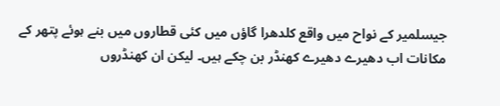جیسلمیر کے نواح میں واقع کلدھرا گاؤں میں کئی قطاروں میں بنے ہوئے پتھر کے مکانات اب دھیرے دھیرے کھنڈر بن چکے ہیں۔ لیکن ان کھنڈروں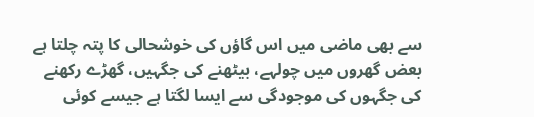سے بھی ماضی میں اس گاؤں کی خوشحالی کا پتہ چلتا ہے
بعض گھروں میں چولہے، بیٹھنے کی جگہیں، گھڑے رکھنے کی جگہوں کی موجودگی سے ایسا لگتا ہے جیسے کوئی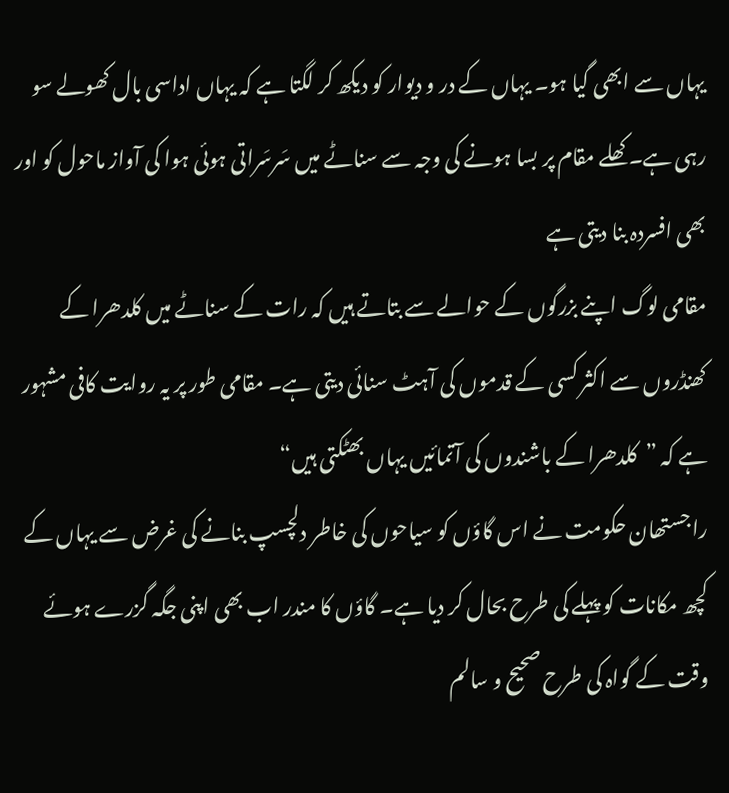یہاں سے ابھی گیا ہو۔ یہاں کے در و دیوار کو دیکھ کر لگتا ہے کہ یہاں اداسی بال کھولے سو رہی ہے۔ کھلے مقام پر بسا ہونے کی وجہ سے سناٹے میں سَرسَراتی ہوئی ہوا کی آواز ماحول کو اور بھی افسردہ بنا دیتی ہے
مقامی لوگ اپنے بزرگوں کے حوالے سے بتاتے ہیں کہ رات کے سناٹے میں کلدھرا کے کھنڈروں سے اکثر کسی کے قدموں کی آہٹ سنائی دیتی ہے۔ مقامی طور پر یہ روایت کافی مشہور ہے کہ ”کلدھرا کے باشندوں کی آتمائیں یہاں بھٹکتی ہیں“
راجستھان حکومت نے اس گاؤں کو سیاحوں کی خاطر دلچسپ بنانے کی غرض سے یہاں کے کچھ مکانات کو پہلے کی طرح بحال کر دیا ہے۔ گاؤں کا مندر اب بھی اپنی جگہ گزرے ہوئے وقت کے گواہ کی طرح صحیح و سالم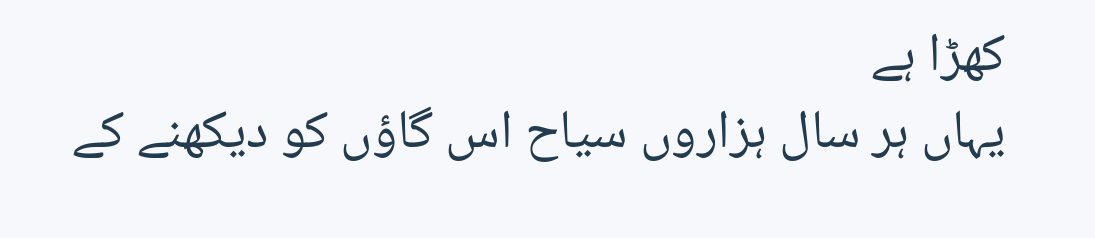کھڑا ہے
یہاں ہر سال ہزاروں سیاح اس گاؤں کو دیکھنے کے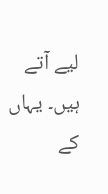لیے آتے ہیں۔ یہاں کے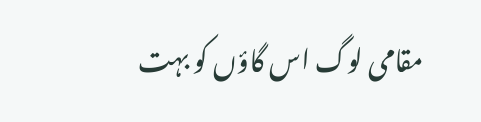مقامی لوگ اس گاؤں کو بہت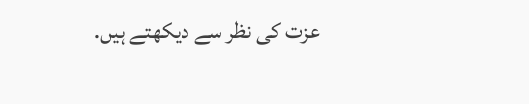عزت کی نظر سے دیکھتے ہیں.